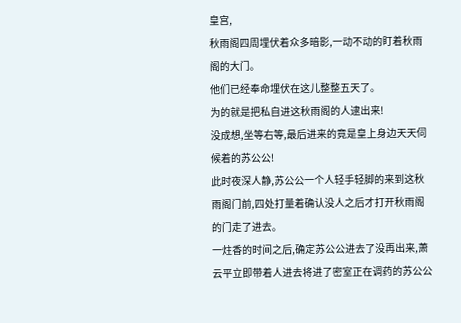皇宫,
秋雨阁四周埋伏着众多暗影,一动不动的盯着秋雨阁的大门。
他们已经奉命埋伏在这儿整整五天了。
为的就是把私自进这秋雨阁的人逮出来!
没成想,坐等右等,最后进来的竟是皇上身边天天伺候着的苏公公!
此时夜深人静,苏公公一个人轻手轻脚的来到这秋雨阁门前,四处打量着确认没人之后才打开秋雨阁的门走了进去。
一炷香的时间之后,确定苏公公进去了没再出来,萧云平立即带着人进去将进了密室正在调药的苏公公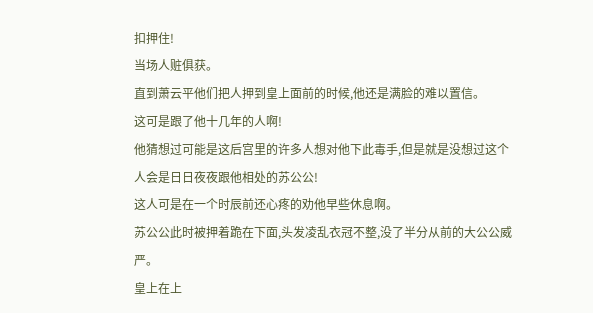扣押住!
当场人赃俱获。
直到萧云平他们把人押到皇上面前的时候,他还是满脸的难以置信。
这可是跟了他十几年的人啊!
他猜想过可能是这后宫里的许多人想对他下此毒手,但是就是没想过这个人会是日日夜夜跟他相处的苏公公!
这人可是在一个时辰前还心疼的劝他早些休息啊。
苏公公此时被押着跪在下面,头发凌乱衣冠不整,没了半分从前的大公公威严。
皇上在上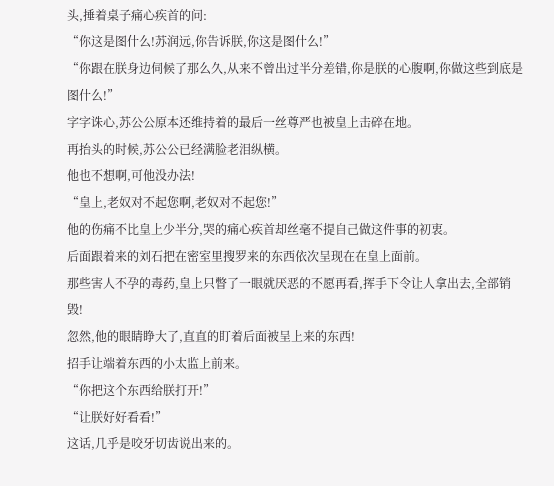头,捶着桌子痛心疾首的问:
“你这是图什么!苏润远,你告诉朕,你这是图什么!”
“你跟在朕身边伺候了那么久,从来不曾出过半分差错,你是朕的心腹啊,你做这些到底是图什么!”
字字诛心,苏公公原本还维持着的最后一丝尊严也被皇上击碎在地。
再抬头的时候,苏公公已经满脸老泪纵横。
他也不想啊,可他没办法!
“皇上,老奴对不起您啊,老奴对不起您!”
他的伤痛不比皇上少半分,哭的痛心疾首却丝毫不提自己做这件事的初衷。
后面跟着来的刘石把在密室里搜罗来的东西依次呈现在在皇上面前。
那些害人不孕的毒药,皇上只瞥了一眼就厌恶的不愿再看,挥手下令让人拿出去,全部销毁!
忽然,他的眼睛睁大了,直直的盯着后面被呈上来的东西!
招手让端着东西的小太监上前来。
“你把这个东西给朕打开!”
“让朕好好看看!”
这话,几乎是咬牙切齿说出来的。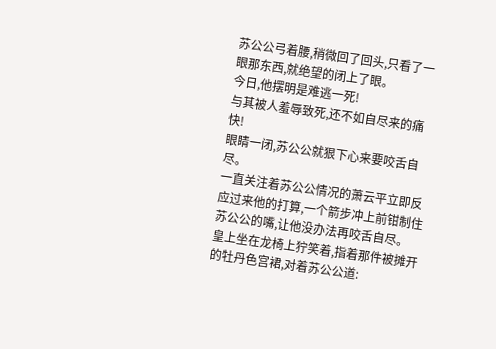苏公公弓着腰,稍微回了回头,只看了一眼那东西,就绝望的闭上了眼。
今日,他摆明是难逃一死!
与其被人羞辱致死,还不如自尽来的痛快!
眼睛一闭,苏公公就狠下心来要咬舌自尽。
一直关注着苏公公情况的萧云平立即反应过来他的打算,一个箭步冲上前钳制住苏公公的嘴,让他没办法再咬舌自尽。
皇上坐在龙椅上狞笑着,指着那件被摊开的牡丹色宫裙,对着苏公公道: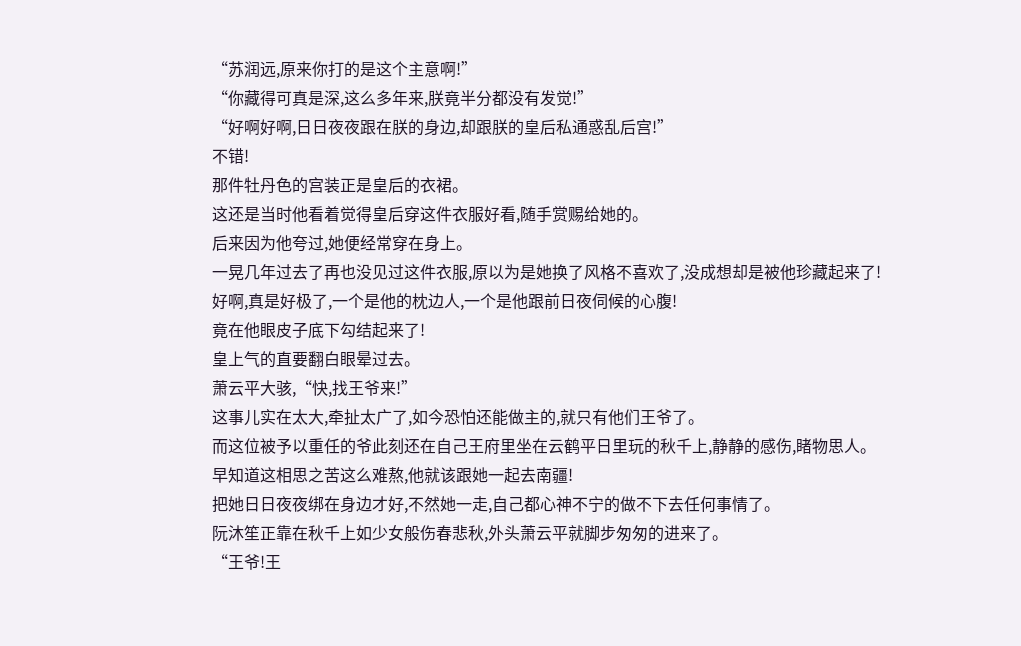“苏润远,原来你打的是这个主意啊!”
“你藏得可真是深,这么多年来,朕竟半分都没有发觉!”
“好啊好啊,日日夜夜跟在朕的身边,却跟朕的皇后私通惑乱后宫!”
不错!
那件牡丹色的宫装正是皇后的衣裙。
这还是当时他看着觉得皇后穿这件衣服好看,随手赏赐给她的。
后来因为他夸过,她便经常穿在身上。
一晃几年过去了再也没见过这件衣服,原以为是她换了风格不喜欢了,没成想却是被他珍藏起来了!
好啊,真是好极了,一个是他的枕边人,一个是他跟前日夜伺候的心腹!
竟在他眼皮子底下勾结起来了!
皇上气的直要翻白眼晕过去。
萧云平大骇,“快,找王爷来!”
这事儿实在太大,牵扯太广了,如今恐怕还能做主的,就只有他们王爷了。
而这位被予以重任的爷此刻还在自己王府里坐在云鹤平日里玩的秋千上,静静的感伤,睹物思人。
早知道这相思之苦这么难熬,他就该跟她一起去南疆!
把她日日夜夜绑在身边才好,不然她一走,自己都心神不宁的做不下去任何事情了。
阮沐笙正靠在秋千上如少女般伤春悲秋,外头萧云平就脚步匆匆的进来了。
“王爷!王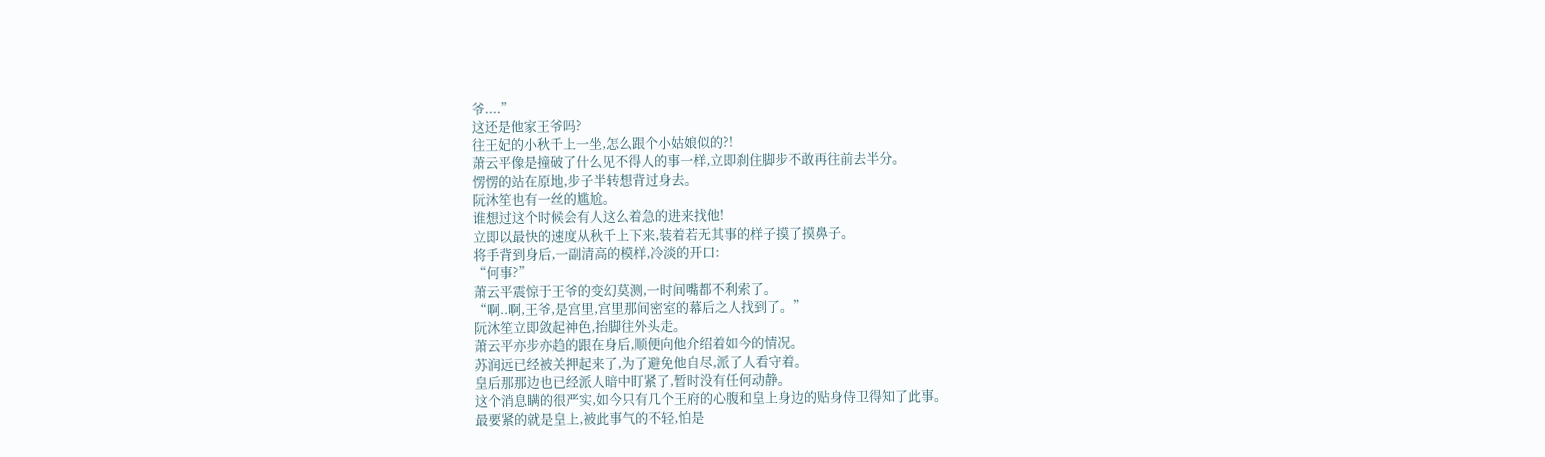爷....”
这还是他家王爷吗?
往王妃的小秋千上一坐,怎么跟个小姑娘似的?!
萧云平像是撞破了什么见不得人的事一样,立即刹住脚步不敢再往前去半分。
愣愣的站在原地,步子半转想背过身去。
阮沐笙也有一丝的尴尬。
谁想过这个时候会有人这么着急的进来找他!
立即以最快的速度从秋千上下来,装着若无其事的样子摸了摸鼻子。
将手背到身后,一副清高的模样,冷淡的开口:
“何事?”
萧云平震惊于王爷的变幻莫测,一时间嘴都不利索了。
“啊..啊,王爷,是宫里,宫里那间密室的幕后之人找到了。”
阮沐笙立即敛起神色,抬脚往外头走。
萧云平亦步亦趋的跟在身后,顺便向他介绍着如今的情况。
苏润远已经被关押起来了,为了避免他自尽,派了人看守着。
皇后那那边也已经派人暗中盯紧了,暂时没有任何动静。
这个消息瞒的很严实,如今只有几个王府的心腹和皇上身边的贴身侍卫得知了此事。
最要紧的就是皇上,被此事气的不轻,怕是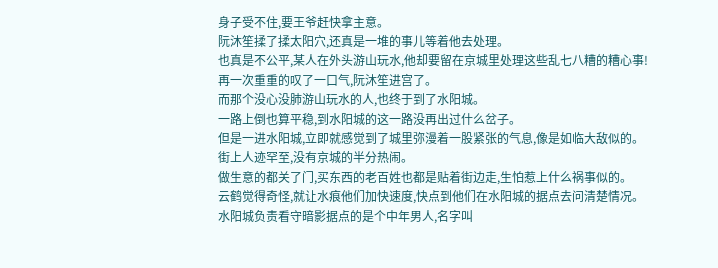身子受不住,要王爷赶快拿主意。
阮沐笙揉了揉太阳穴,还真是一堆的事儿等着他去处理。
也真是不公平,某人在外头游山玩水,他却要留在京城里处理这些乱七八糟的糟心事!
再一次重重的叹了一口气,阮沐笙进宫了。
而那个没心没肺游山玩水的人,也终于到了水阳城。
一路上倒也算平稳,到水阳城的这一路没再出过什么岔子。
但是一进水阳城,立即就感觉到了城里弥漫着一股紧张的气息,像是如临大敌似的。
街上人迹罕至,没有京城的半分热闹。
做生意的都关了门,买东西的老百姓也都是贴着街边走,生怕惹上什么祸事似的。
云鹤觉得奇怪,就让水痕他们加快速度,快点到他们在水阳城的据点去问清楚情况。
水阳城负责看守暗影据点的是个中年男人,名字叫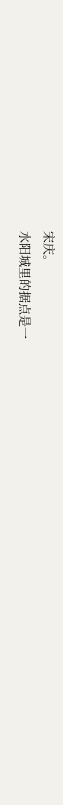宋庆。
水阳城里的据点是一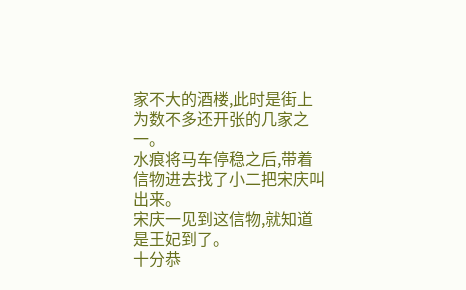家不大的酒楼,此时是街上为数不多还开张的几家之一。
水痕将马车停稳之后,带着信物进去找了小二把宋庆叫出来。
宋庆一见到这信物,就知道是王妃到了。
十分恭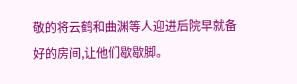敬的将云鹤和曲渊等人迎进后院早就备好的房间,让他们歇歇脚。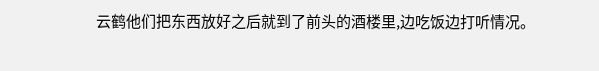云鹤他们把东西放好之后就到了前头的酒楼里,边吃饭边打听情况。